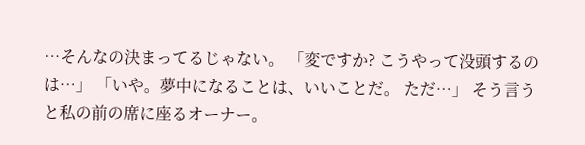…そんなの決まってるじゃない。 「変ですか? こうやって没頭するのは…」 「いや。夢中になることは、いいことだ。 ただ…」 そう言うと私の前の席に座るオーナー。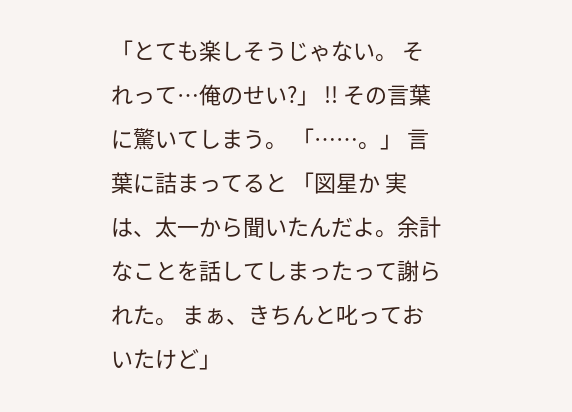「とても楽しそうじゃない。 それって…俺のせい?」 !! その言葉に驚いてしまう。 「……。」 言葉に詰まってると 「図星か 実は、太一から聞いたんだよ。余計なことを話してしまったって謝られた。 まぁ、きちんと叱っておいたけど」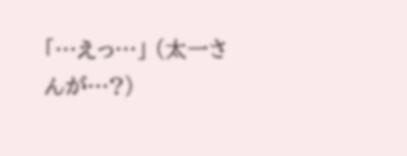「…えっ…」 (太一さんが…?)